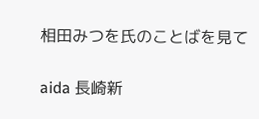相田みつを氏のことばを見て

aida 長崎新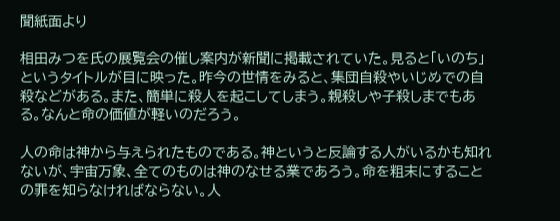聞紙面より

相田みつを氏の展覧会の催し案内が新聞に掲載されていた。見ると「いのち」というタイトルが目に映った。昨今の世情をみると、集団自殺やいじめでの自殺などがある。また、簡単に殺人を起こしてしまう。親殺しや子殺しまでもある。なんと命の価値が軽いのだろう。

人の命は神から与えられたものである。神というと反論する人がいるかも知れないが、宇宙万象、全てのものは神のなせる業であろう。命を粗末にすることの罪を知らなければならない。人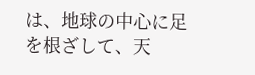は、地球の中心に足を根ざして、天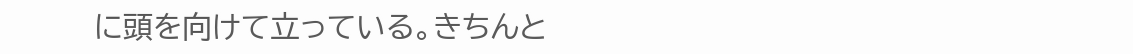に頭を向けて立っている。きちんと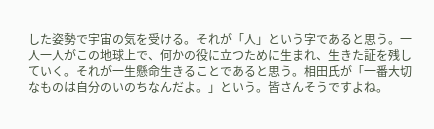した姿勢で宇宙の気を受ける。それが「人」という字であると思う。一人一人がこの地球上で、何かの役に立つために生まれ、生きた証を残していく。それが一生懸命生きることであると思う。相田氏が「一番大切なものは自分のいのちなんだよ。」という。皆さんそうですよね。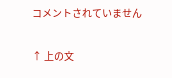コメントされていません

↑ 上の文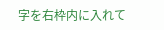字を右枠内に入れて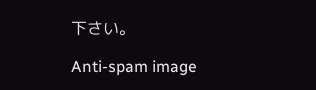下さい。

Anti-spam image